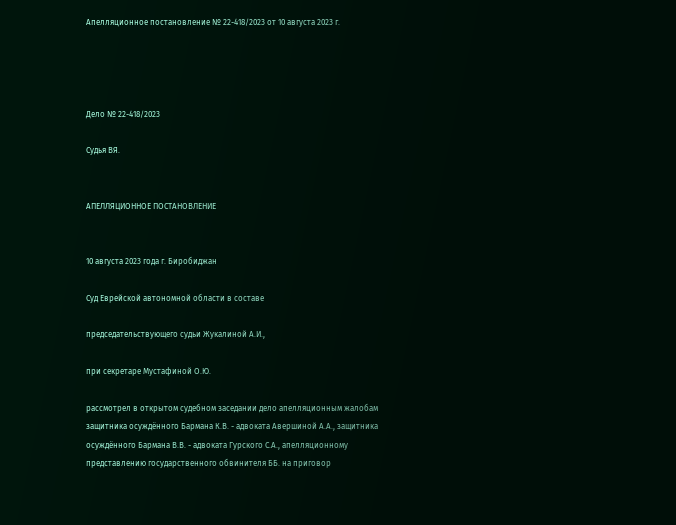Апелляционное постановление № 22-418/2023 от 10 августа 2023 г.




Дело № 22-418/2023

Судья ВЯ.


АПЕЛЛЯЦИОННОЕ ПОСТАНОВЛЕНИЕ


10 августа 2023 года г. Биробиджан

Суд Еврейской автономной области в составе

председательствующего судьи Жукалиной А.И.,

при секретаре Мустафиной О.Ю.

рассмотрел в открытом судебном заседании дело апелляционным жалобам защитника осуждённого Бармана К.В. - адвоката Авершиной А.А., защитника осуждённого Бармана В.В. - адвоката Гурского С.А., апелляционному представлению государственного обвинителя ББ. на приговор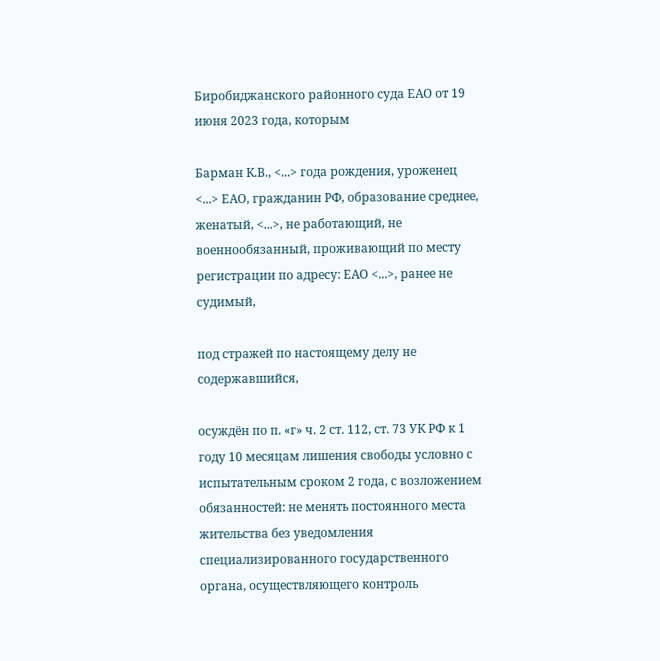Биробиджанского районного суда ЕАО от 19 июня 2023 года, которым

Барман К.В., <...> года рождения, уроженец <...> ЕАО, гражданин РФ, образование среднее, женатый, <...>, не работающий, не военнообязанный, проживающий по месту регистрации по адресу: ЕАО <...>, ранее не судимый,

под стражей по настоящему делу не содержавшийся,

осуждён по п. «г» ч. 2 ст. 112, ст. 73 УК РФ к 1 году 10 месяцам лишения свободы условно с испытательным сроком 2 года, с возложением обязанностей: не менять постоянного места жительства без уведомления специализированного государственного органа, осуществляющего контроль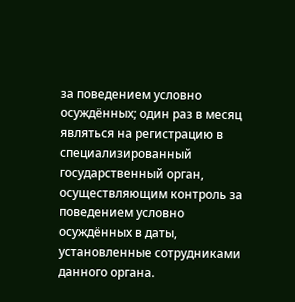за поведением условно осуждённых; один раз в месяц являться на регистрацию в специализированный государственный орган, осуществляющим контроль за поведением условно осуждённых в даты, установленные сотрудниками данного органа.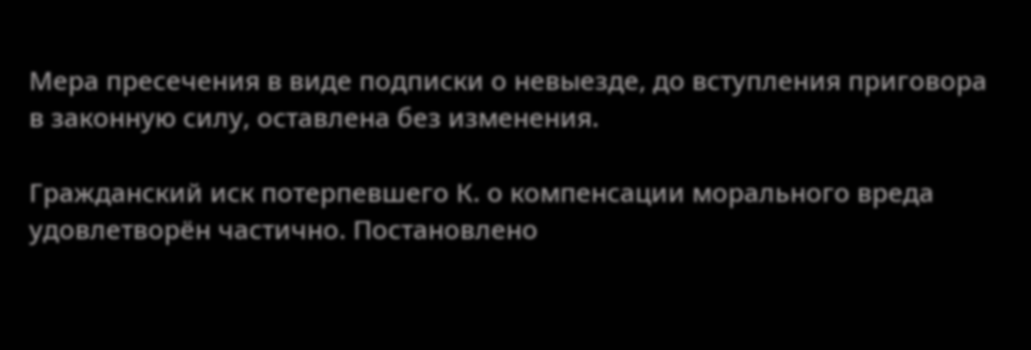Мера пресечения в виде подписки о невыезде, до вступления приговора в законную силу, оставлена без изменения.

Гражданский иск потерпевшего К. о компенсации морального вреда удовлетворён частично. Постановлено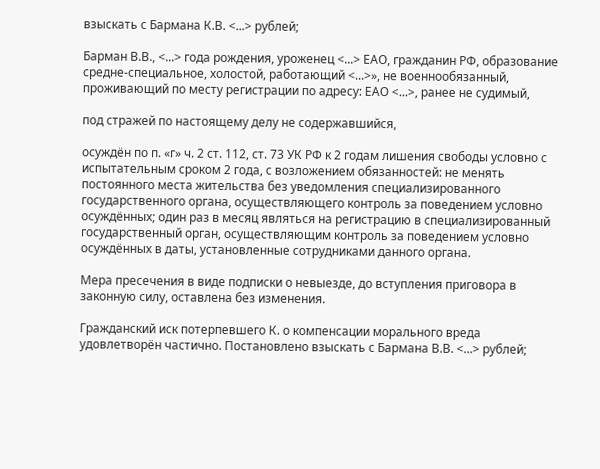взыскать с Бармана К.В. <...> рублей;

Барман В.В., <...> года рождения, уроженец <...> ЕАО, гражданин РФ, образование средне-специальное, холостой, работающий <...>», не военнообязанный, проживающий по месту регистрации по адресу: ЕАО <...>, ранее не судимый,

под стражей по настоящему делу не содержавшийся,

осуждён по п. «г» ч. 2 ст. 112, ст. 73 УК РФ к 2 годам лишения свободы условно с испытательным сроком 2 года, с возложением обязанностей: не менять постоянного места жительства без уведомления специализированного государственного органа, осуществляющего контроль за поведением условно осуждённых; один раз в месяц являться на регистрацию в специализированный государственный орган, осуществляющим контроль за поведением условно осуждённых в даты, установленные сотрудниками данного органа.

Мера пресечения в виде подписки о невыезде, до вступления приговора в законную силу, оставлена без изменения.

Гражданский иск потерпевшего К. о компенсации морального вреда удовлетворён частично. Постановлено взыскать с Бармана В.В. <...> рублей;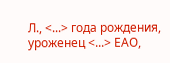Л., <...> года рождения, уроженец <...> ЕАО,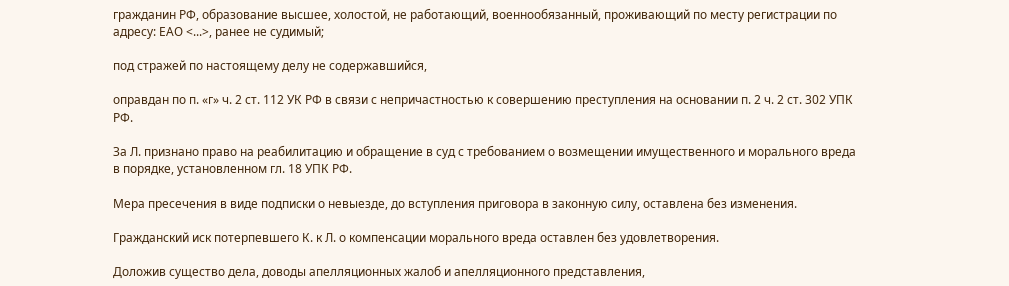гражданин РФ, образование высшее, холостой, не работающий, военнообязанный, проживающий по месту регистрации по адресу: ЕАО <...>, ранее не судимый;

под стражей по настоящему делу не содержавшийся,

оправдан по п. «г» ч. 2 ст. 112 УК РФ в связи с непричастностью к совершению преступления на основании п. 2 ч. 2 ст. 302 УПК РФ.

За Л. признано право на реабилитацию и обращение в суд с требованием о возмещении имущественного и морального вреда в порядке, установленном гл. 18 УПК РФ.

Мера пресечения в виде подписки о невыезде, до вступления приговора в законную силу, оставлена без изменения.

Гражданский иск потерпевшего К. к Л. о компенсации морального вреда оставлен без удовлетворения.

Доложив существо дела, доводы апелляционных жалоб и апелляционного представления,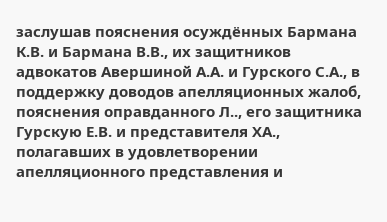заслушав пояснения осуждённых Бармана К.В. и Бармана В.В., их защитников адвокатов Авершиной А.А. и Гурского С.А., в поддержку доводов апелляционных жалоб, пояснения оправданного Л.., его защитника Гурскую Е.В. и представителя ХА., полагавших в удовлетворении апелляционного представления и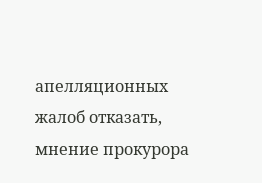апелляционных жалоб отказать, мнение прокурора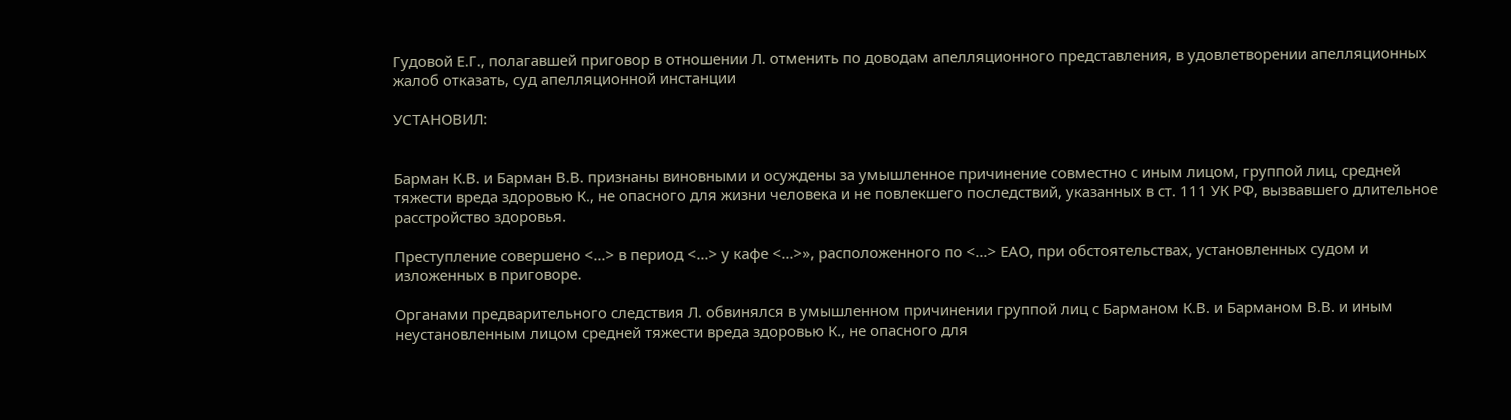Гудовой Е.Г., полагавшей приговор в отношении Л. отменить по доводам апелляционного представления, в удовлетворении апелляционных жалоб отказать, суд апелляционной инстанции

УСТАНОВИЛ:


Барман К.В. и Барман В.В. признаны виновными и осуждены за умышленное причинение совместно с иным лицом, группой лиц, средней тяжести вреда здоровью К., не опасного для жизни человека и не повлекшего последствий, указанных в ст. 111 УК РФ, вызвавшего длительное расстройство здоровья.

Преступление совершено <...> в период <...> у кафе <...>», расположенного по <...> ЕАО, при обстоятельствах, установленных судом и изложенных в приговоре.

Органами предварительного следствия Л. обвинялся в умышленном причинении группой лиц с Барманом К.В. и Барманом В.В. и иным неустановленным лицом средней тяжести вреда здоровью К., не опасного для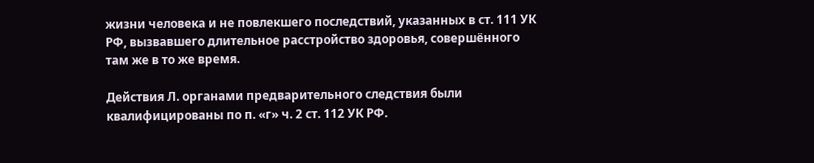жизни человека и не повлекшего последствий, указанных в ст. 111 УК РФ, вызвавшего длительное расстройство здоровья, совершённого там же в то же время.

Действия Л. органами предварительного следствия были квалифицированы по п. «г» ч. 2 ст. 112 УК РФ.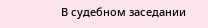В судебном заседании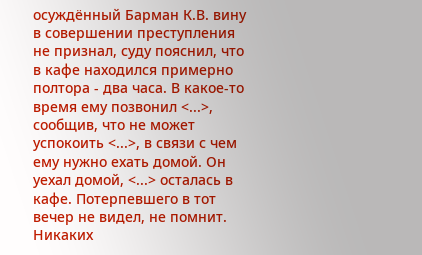осуждённый Барман К.В. вину в совершении преступления не признал, суду пояснил, что в кафе находился примерно полтора - два часа. В какое-то время ему позвонил <...>, сообщив, что не может успокоить <...>, в связи с чем ему нужно ехать домой. Он уехал домой, <...> осталась в кафе. Потерпевшего в тот вечер не видел, не помнит. Никаких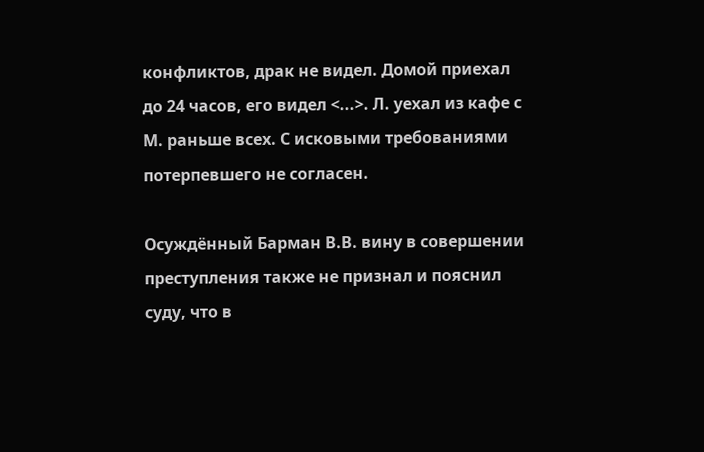конфликтов, драк не видел. Домой приехал до 24 часов, его видел <...>. Л. уехал из кафе с М. раньше всех. С исковыми требованиями потерпевшего не согласен.

Осуждённый Барман В.В. вину в совершении преступления также не признал и пояснил суду, что в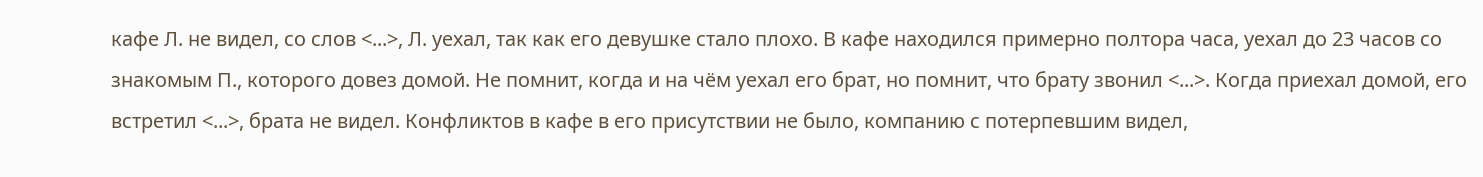кафе Л. не видел, со слов <...>, Л. уехал, так как его девушке стало плохо. В кафе находился примерно полтора часа, уехал до 23 часов со знакомым П., которого довез домой. Не помнит, когда и на чём уехал его брат, но помнит, что брату звонил <...>. Когда приехал домой, его встретил <...>, брата не видел. Конфликтов в кафе в его присутствии не было, компанию с потерпевшим видел,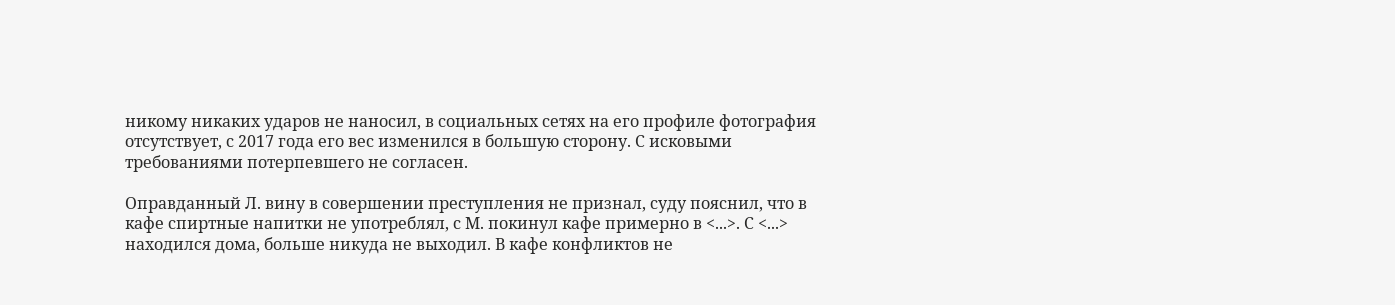никому никаких ударов не наносил, в социальных сетях на его профиле фотография отсутствует, с 2017 года его вес изменился в большую сторону. С исковыми требованиями потерпевшего не согласен.

Оправданный Л. вину в совершении преступления не признал, суду пояснил, что в кафе спиртные напитки не употреблял, с М. покинул кафе примерно в <...>. С <...> находился дома, больше никуда не выходил. В кафе конфликтов не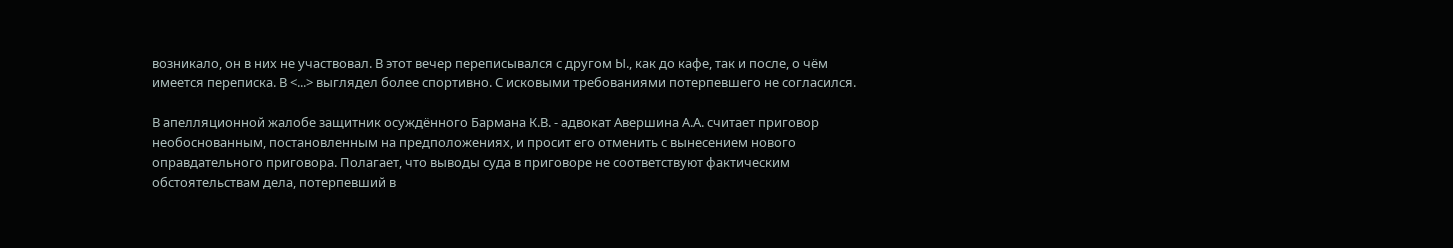возникало, он в них не участвовал. В этот вечер переписывался с другом Ы., как до кафе, так и после, о чём имеется переписка. В <...> выглядел более спортивно. С исковыми требованиями потерпевшего не согласился.

В апелляционной жалобе защитник осуждённого Бармана К.В. - адвокат Авершина А.А. считает приговор необоснованным, постановленным на предположениях, и просит его отменить с вынесением нового оправдательного приговора. Полагает, что выводы суда в приговоре не соответствуют фактическим обстоятельствам дела, потерпевший в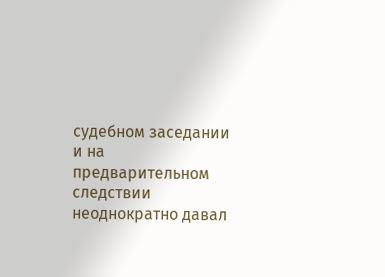судебном заседании и на предварительном следствии неоднократно давал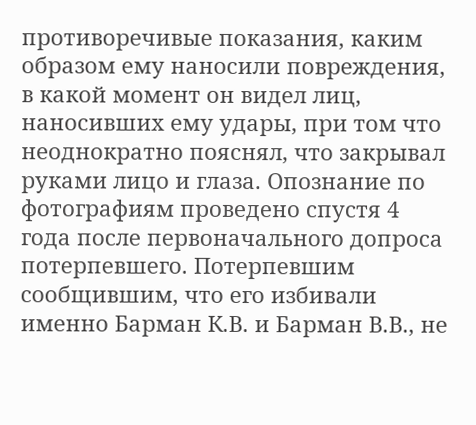противоречивые показания, каким образом ему наносили повреждения, в какой момент он видел лиц, наносивших ему удары, при том что неоднократно пояснял, что закрывал руками лицо и глаза. Опознание по фотографиям проведено спустя 4 года после первоначального допроса потерпевшего. Потерпевшим сообщившим, что его избивали именно Барман К.В. и Барман В.В., не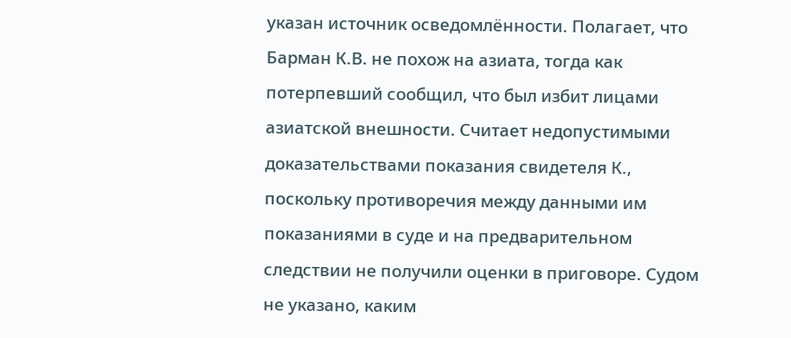указан источник осведомлённости. Полагает, что Барман К.В. не похож на азиата, тогда как потерпевший сообщил, что был избит лицами азиатской внешности. Считает недопустимыми доказательствами показания свидетеля К., поскольку противоречия между данными им показаниями в суде и на предварительном следствии не получили оценки в приговоре. Судом не указано, каким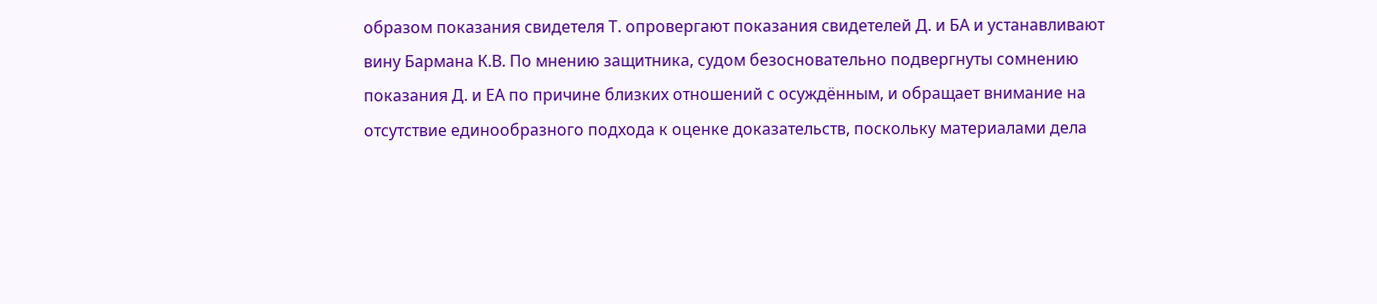образом показания свидетеля Т. опровергают показания свидетелей Д. и БА и устанавливают вину Бармана К.В. По мнению защитника, судом безосновательно подвергнуты сомнению показания Д. и ЕА по причине близких отношений с осуждённым, и обращает внимание на отсутствие единообразного подхода к оценке доказательств, поскольку материалами дела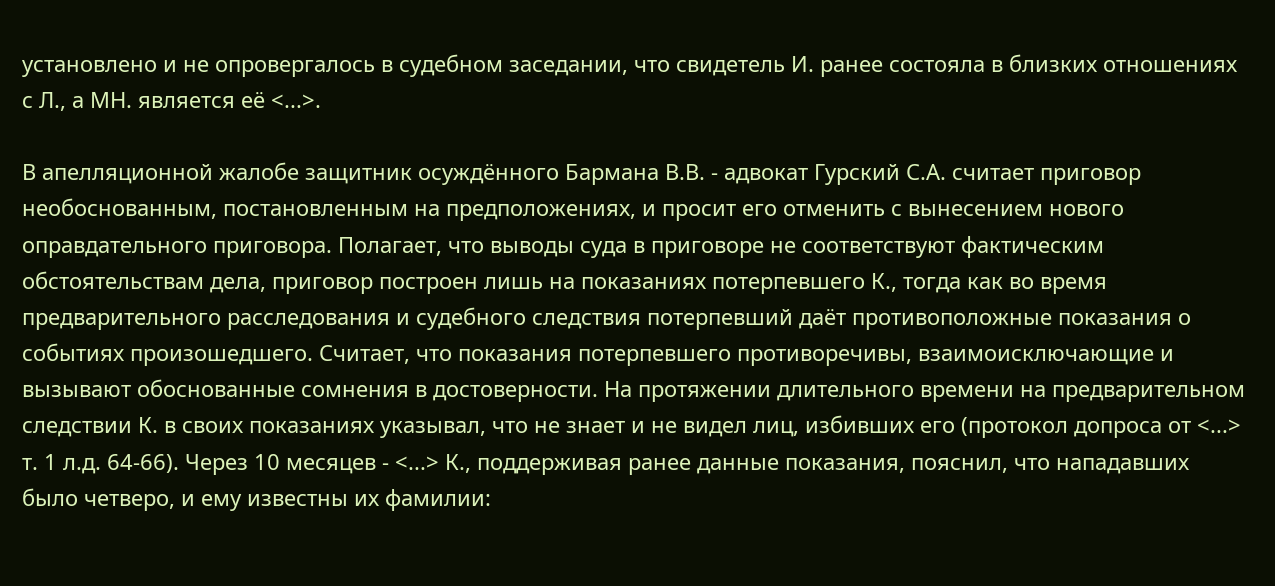установлено и не опровергалось в судебном заседании, что свидетель И. ранее состояла в близких отношениях с Л., а МН. является её <...>.

В апелляционной жалобе защитник осуждённого Бармана В.В. - адвокат Гурский С.А. считает приговор необоснованным, постановленным на предположениях, и просит его отменить с вынесением нового оправдательного приговора. Полагает, что выводы суда в приговоре не соответствуют фактическим обстоятельствам дела, приговор построен лишь на показаниях потерпевшего К., тогда как во время предварительного расследования и судебного следствия потерпевший даёт противоположные показания о событиях произошедшего. Считает, что показания потерпевшего противоречивы, взаимоисключающие и вызывают обоснованные сомнения в достоверности. На протяжении длительного времени на предварительном следствии К. в своих показаниях указывал, что не знает и не видел лиц, избивших его (протокол допроса от <...> т. 1 л.д. 64-66). Через 10 месяцев - <...> К., поддерживая ранее данные показания, пояснил, что нападавших было четверо, и ему известны их фамилии: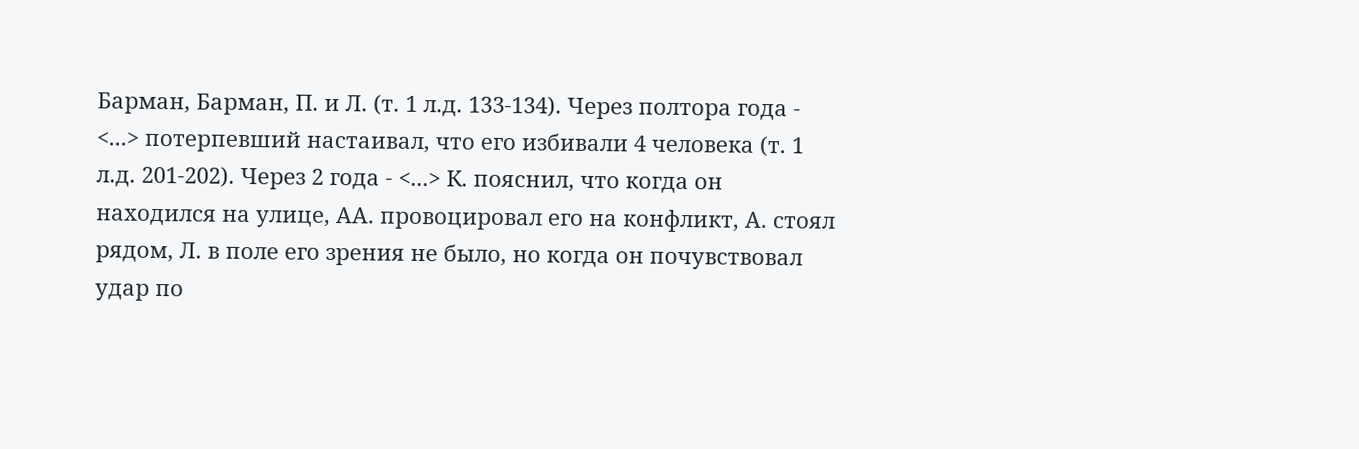Барман, Барман, П. и Л. (т. 1 л.д. 133-134). Через полтора года - <...> потерпевший настаивал, что его избивали 4 человека (т. 1 л.д. 201-202). Через 2 года - <...> К. пояснил, что когда он находился на улице, АА. провоцировал его на конфликт, А. стоял рядом, Л. в поле его зрения не было, но когда он почувствовал удар по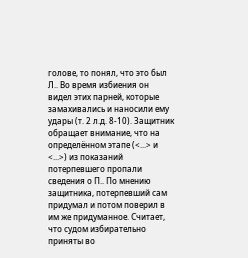голове, то понял, что это был Л.. Во время избиения он видел этих парней, которые замахивались и наносили ему удары (т. 2 л.д. 8-10). Защитник обращает внимание, что на определённом этапе (<...> и <...>) из показаний потерпевшего пропали сведения о П.. По мнению защитника, потерпевший сам придумал и потом поверил в им же придуманное. Считает, что судом избирательно приняты во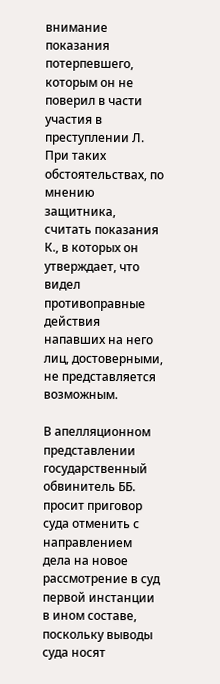внимание показания потерпевшего, которым он не поверил в части участия в преступлении Л. При таких обстоятельствах, по мнению защитника, считать показания К., в которых он утверждает, что видел противоправные действия напавших на него лиц, достоверными, не представляется возможным.

В апелляционном представлении государственный обвинитель ББ. просит приговор суда отменить с направлением дела на новое рассмотрение в суд первой инстанции в ином составе, поскольку выводы суда носят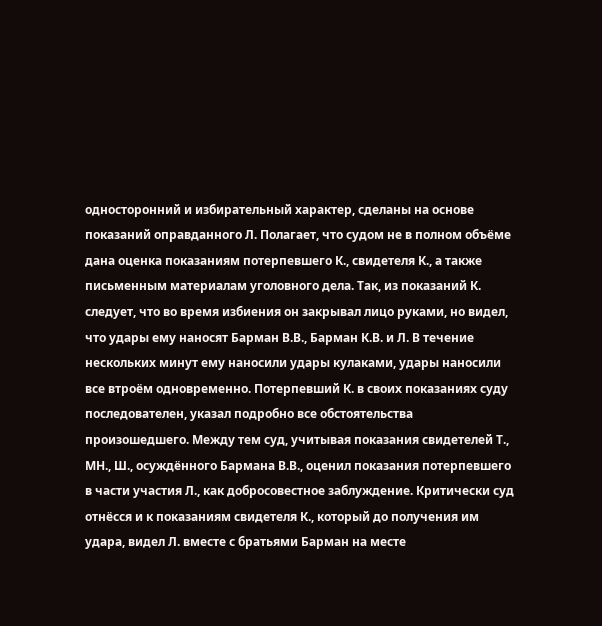односторонний и избирательный характер, сделаны на основе показаний оправданного Л. Полагает, что судом не в полном объёме дана оценка показаниям потерпевшего К., свидетеля К., а также письменным материалам уголовного дела. Так, из показаний К. следует, что во время избиения он закрывал лицо руками, но видел, что удары ему наносят Барман В.В., Барман К.В. и Л. В течение нескольких минут ему наносили удары кулаками, удары наносили все втроём одновременно. Потерпевший К. в своих показаниях суду последователен, указал подробно все обстоятельства произошедшего. Между тем суд, учитывая показания свидетелей Т., МН., Ш., осуждённого Бармана В.В., оценил показания потерпевшего в части участия Л., как добросовестное заблуждение. Критически суд отнёсся и к показаниям свидетеля К., который до получения им удара, видел Л. вместе с братьями Барман на месте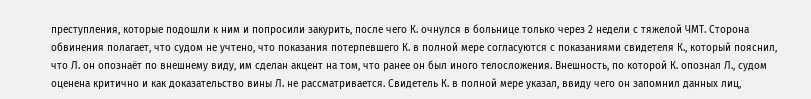преступления, которые подошли к ним и попросили закурить, после чего К. очнулся в больнице только через 2 недели с тяжелой ЧМТ. Сторона обвинения полагает, что судом не учтено, что показания потерпевшего К. в полной мере согласуются с показаниями свидетеля К., который пояснил, что Л. он опознаёт по внешнему виду, им сделан акцент на том, что ранее он был иного телосложения. Внешность, по которой К. опознал Л., судом оценена критично и как доказательство вины Л. не рассматривается. Свидетель К. в полной мере указал, ввиду чего он запомнил данных лиц,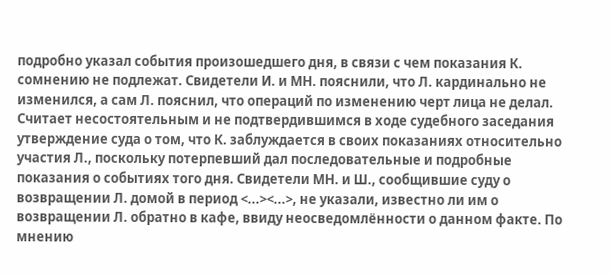подробно указал события произошедшего дня, в связи с чем показания К. сомнению не подлежат. Свидетели И. и МН. пояснили, что Л. кардинально не изменился, а сам Л. пояснил, что операций по изменению черт лица не делал. Считает несостоятельным и не подтвердившимся в ходе судебного заседания утверждение суда о том, что К. заблуждается в своих показаниях относительно участия Л., поскольку потерпевший дал последовательные и подробные показания о событиях того дня. Свидетели МН. и Ш., сообщившие суду о возвращении Л. домой в период <...><...>, не указали, известно ли им о возвращении Л. обратно в кафе, ввиду неосведомлённости о данном факте. По мнению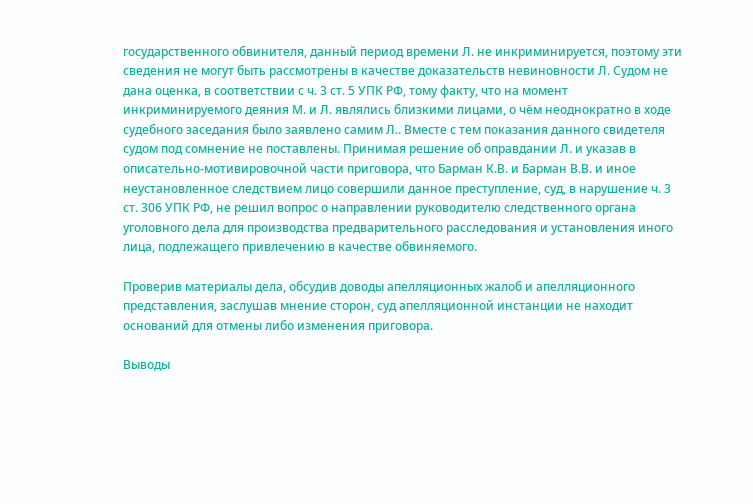государственного обвинителя, данный период времени Л. не инкриминируется, поэтому эти сведения не могут быть рассмотрены в качестве доказательств невиновности Л. Судом не дана оценка, в соответствии с ч. 3 ст. 5 УПК РФ, тому факту, что на момент инкриминируемого деяния М. и Л. являлись близкими лицами, о чём неоднократно в ходе судебного заседания было заявлено самим Л.. Вместе с тем показания данного свидетеля судом под сомнение не поставлены. Принимая решение об оправдании Л. и указав в описательно-мотивировочной части приговора, что Барман К.В. и Барман В.В. и иное неустановленное следствием лицо совершили данное преступление, суд, в нарушение ч. 3 ст. 306 УПК РФ, не решил вопрос о направлении руководителю следственного органа уголовного дела для производства предварительного расследования и установления иного лица, подлежащего привлечению в качестве обвиняемого.

Проверив материалы дела, обсудив доводы апелляционных жалоб и апелляционного представления, заслушав мнение сторон, суд апелляционной инстанции не находит оснований для отмены либо изменения приговора.

Выводы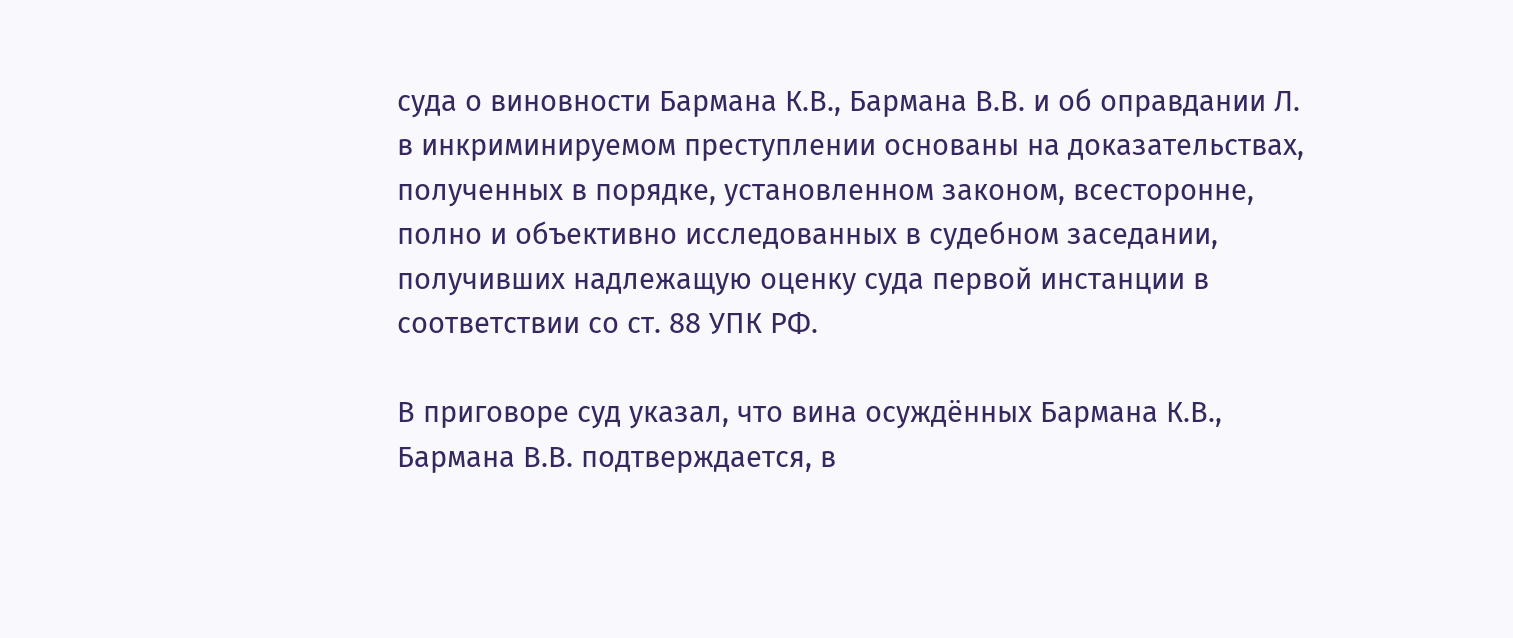суда о виновности Бармана К.В., Бармана В.В. и об оправдании Л. в инкриминируемом преступлении основаны на доказательствах, полученных в порядке, установленном законом, всесторонне, полно и объективно исследованных в судебном заседании, получивших надлежащую оценку суда первой инстанции в соответствии со ст. 88 УПК РФ.

В приговоре суд указал, что вина осуждённых Бармана К.В., Бармана В.В. подтверждается, в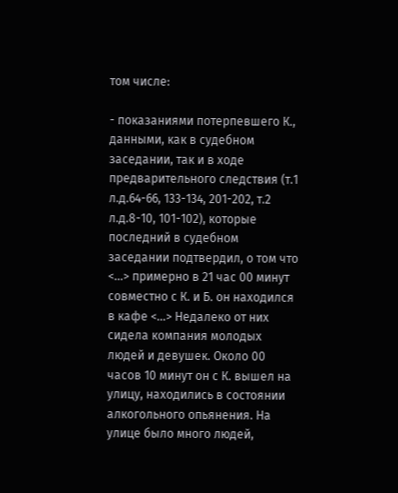том числе:

- показаниями потерпевшего К., данными, как в судебном заседании, так и в ходе предварительного следствия (т.1 л.д.64-66, 133-134, 201-202, т.2 л.д.8-10, 101-102), которые последний в судебном заседании подтвердил, о том что <...> примерно в 21 час 00 минут совместно с К. и Б. он находился в кафе <...> Недалеко от них сидела компания молодых людей и девушек. Около 00 часов 10 минут он с К. вышел на улицу, находились в состоянии алкогольного опьянения. На улице было много людей,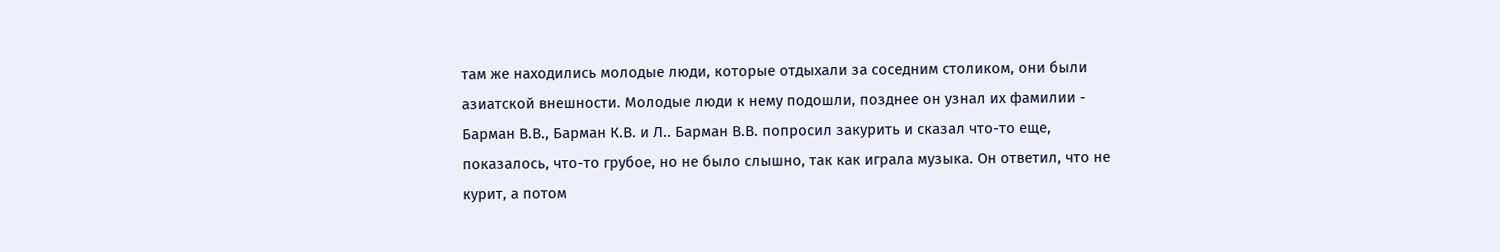там же находились молодые люди, которые отдыхали за соседним столиком, они были азиатской внешности. Молодые люди к нему подошли, позднее он узнал их фамилии - Барман В.В., Барман К.В. и Л.. Барман В.В. попросил закурить и сказал что-то еще, показалось, что-то грубое, но не было слышно, так как играла музыка. Он ответил, что не курит, а потом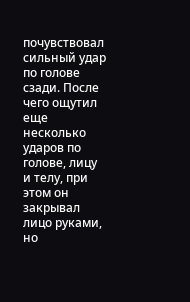почувствовал сильный удар по голове сзади. После чего ощутил еще несколько ударов по голове, лицу и телу, при этом он закрывал лицо руками, но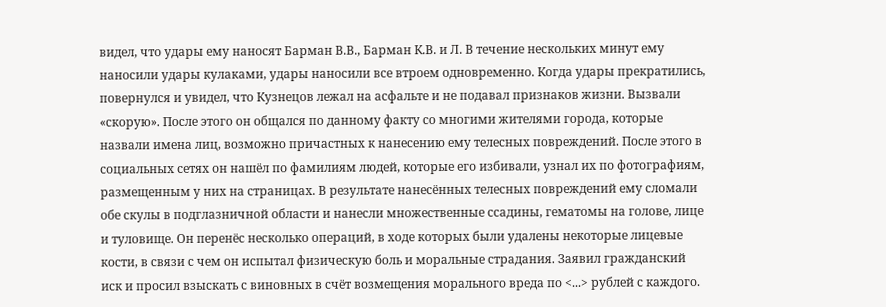видел, что удары ему наносят Барман В.В., Барман К.В. и Л. В течение нескольких минут ему наносили удары кулаками, удары наносили все втроем одновременно. Когда удары прекратились, повернулся и увидел, что Кузнецов лежал на асфальте и не подавал признаков жизни. Вызвали «скорую». После этого он общался по данному факту со многими жителями города, которые назвали имена лиц, возможно причастных к нанесению ему телесных повреждений. После этого в социальных сетях он нашёл по фамилиям людей, которые его избивали, узнал их по фотографиям, размещенным у них на страницах. В результате нанесённых телесных повреждений ему сломали обе скулы в подглазничной области и нанесли множественные ссадины, гематомы на голове, лице и туловище. Он перенёс несколько операций, в ходе которых были удалены некоторые лицевые кости, в связи с чем он испытал физическую боль и моральные страдания. Заявил гражданский иск и просил взыскать с виновных в счёт возмещения морального вреда по <...> рублей с каждого.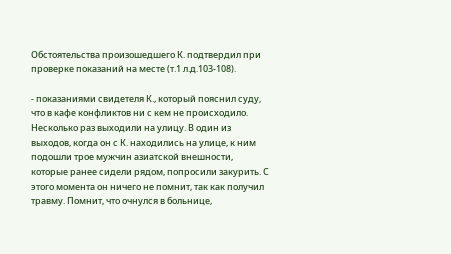Обстоятельства произошедшего К. подтвердил при проверке показаний на месте (т.1 л.д.103-108).

- показаниями свидетеля К., который пояснил суду, что в кафе конфликтов ни с кем не происходило. Несколько раз выходили на улицу. В один из выходов, когда он с К. находились на улице, к ним подошли трое мужчин азиатской внешности, которые ранее сидели рядом, попросили закурить. С этого момента он ничего не помнит, так как получил травму. Помнит, что очнулся в больнице,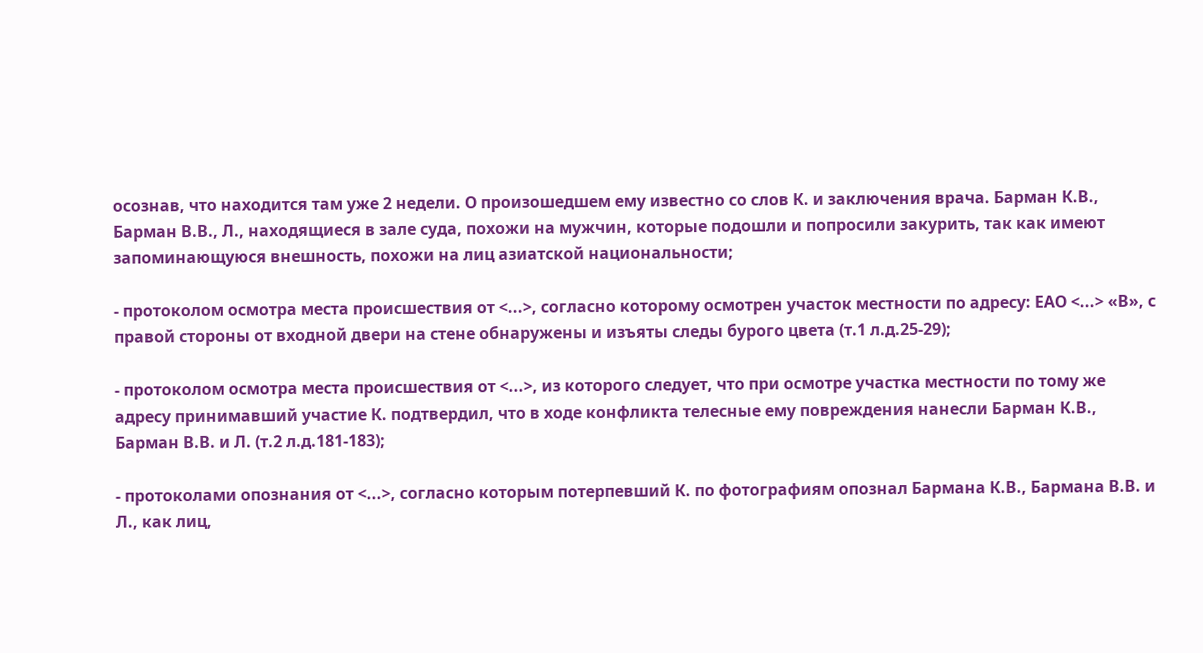осознав, что находится там уже 2 недели. О произошедшем ему известно со слов К. и заключения врача. Барман К.В., Барман В.В., Л., находящиеся в зале суда, похожи на мужчин, которые подошли и попросили закурить, так как имеют запоминающуюся внешность, похожи на лиц азиатской национальности;

- протоколом осмотра места происшествия от <...>, согласно которому осмотрен участок местности по адресу: ЕАО <...> «В», с правой стороны от входной двери на стене обнаружены и изъяты следы бурого цвета (т.1 л.д.25-29);

- протоколом осмотра места происшествия от <...>, из которого следует, что при осмотре участка местности по тому же адресу принимавший участие К. подтвердил, что в ходе конфликта телесные ему повреждения нанесли Барман К.В., Барман В.В. и Л. (т.2 л.д.181-183);

- протоколами опознания от <...>, согласно которым потерпевший К. по фотографиям опознал Бармана К.В., Бармана В.В. и Л., как лиц,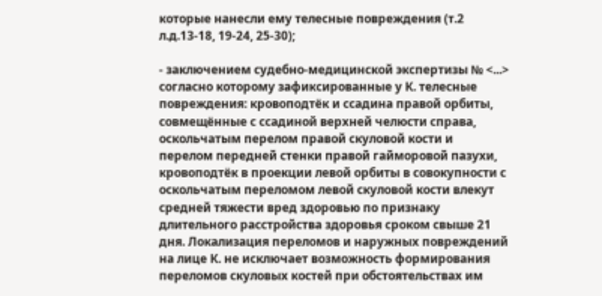которые нанесли ему телесные повреждения (т.2 л.д.13-18, 19-24, 25-30);

- заключением судебно-медицинской экспертизы № <...> согласно которому зафиксированные у К. телесные повреждения: кровоподтёк и ссадина правой орбиты, совмещённые с ссадиной верхней челюсти справа, оскольчатым перелом правой скуловой кости и перелом передней стенки правой гайморовой пазухи, кровоподтёк в проекции левой орбиты в совокупности с оскольчатым переломом левой скуловой кости влекут средней тяжести вред здоровью по признаку длительного расстройства здоровья сроком свыше 21 дня. Локализация переломов и наружных повреждений на лице К. не исключает возможность формирования переломов скуловых костей при обстоятельствах им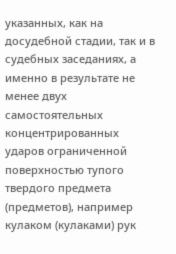указанных, как на досудебной стадии, так и в судебных заседаниях, а именно в результате не менее двух самостоятельных концентрированных ударов ограниченной поверхностью тупого твердого предмета (предметов), например кулаком (кулаками) рук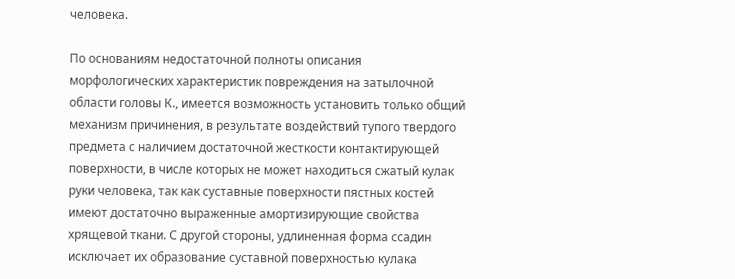человека.

По основаниям недостаточной полноты описания морфологических характеристик повреждения на затылочной области головы К., имеется возможность установить только общий механизм причинения, в результате воздействий тупого твердого предмета с наличием достаточной жесткости контактирующей поверхности, в числе которых не может находиться сжатый кулак руки человека, так как суставные поверхности пястных костей имеют достаточно выраженные амортизирующие свойства хрящевой ткани. С другой стороны, удлиненная форма ссадин исключает их образование суставной поверхностью кулака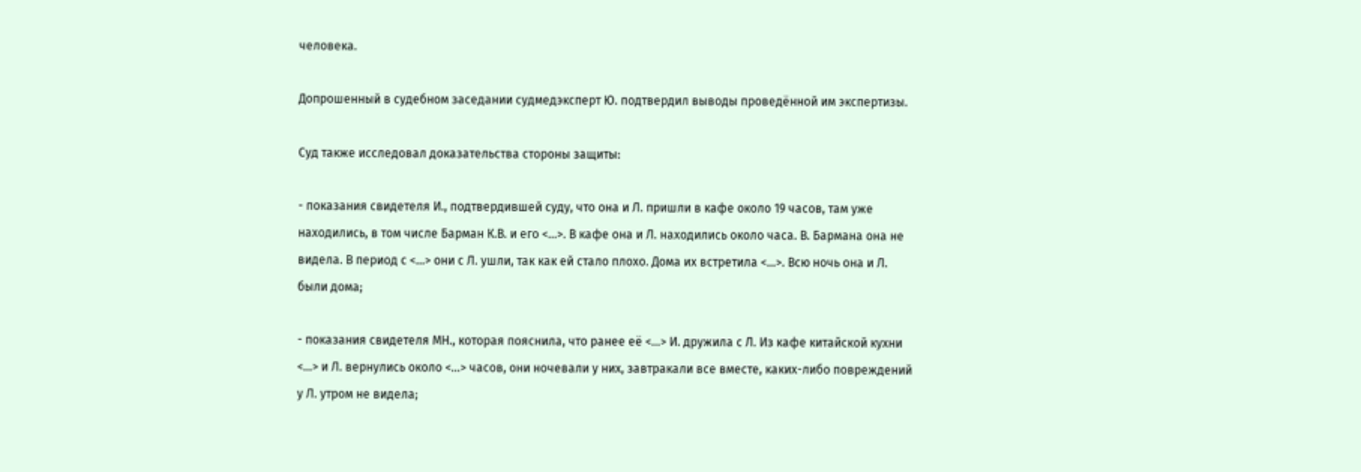человека.

Допрошенный в судебном заседании судмедэксперт Ю. подтвердил выводы проведённой им экспертизы.

Суд также исследовал доказательства стороны защиты:

- показания свидетеля И., подтвердившей суду, что она и Л. пришли в кафе около 19 часов, там уже находились, в том числе Барман К.В. и его <...>. В кафе она и Л. находились около часа. В. Бармана она не видела. В период с <...> они с Л. ушли, так как ей стало плохо. Дома их встретила <...>. Всю ночь она и Л. были дома;

- показания свидетеля МН., которая пояснила, что ранее её <...> И. дружила с Л. Из кафе китайской кухни <...> и Л. вернулись около <...> часов, они ночевали у них, завтракали все вместе, каких-либо повреждений у Л. утром не видела;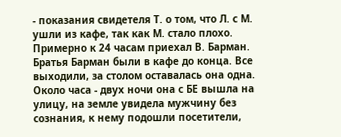- показания свидетеля Т. о том, что Л. с М. ушли из кафе, так как М. стало плохо. Примерно к 24 часам приехал В. Барман. Братья Барман были в кафе до конца. Все выходили, за столом оставалась она одна. Около часа - двух ночи она с БЕ вышла на улицу, на земле увидела мужчину без сознания, к нему подошли посетители,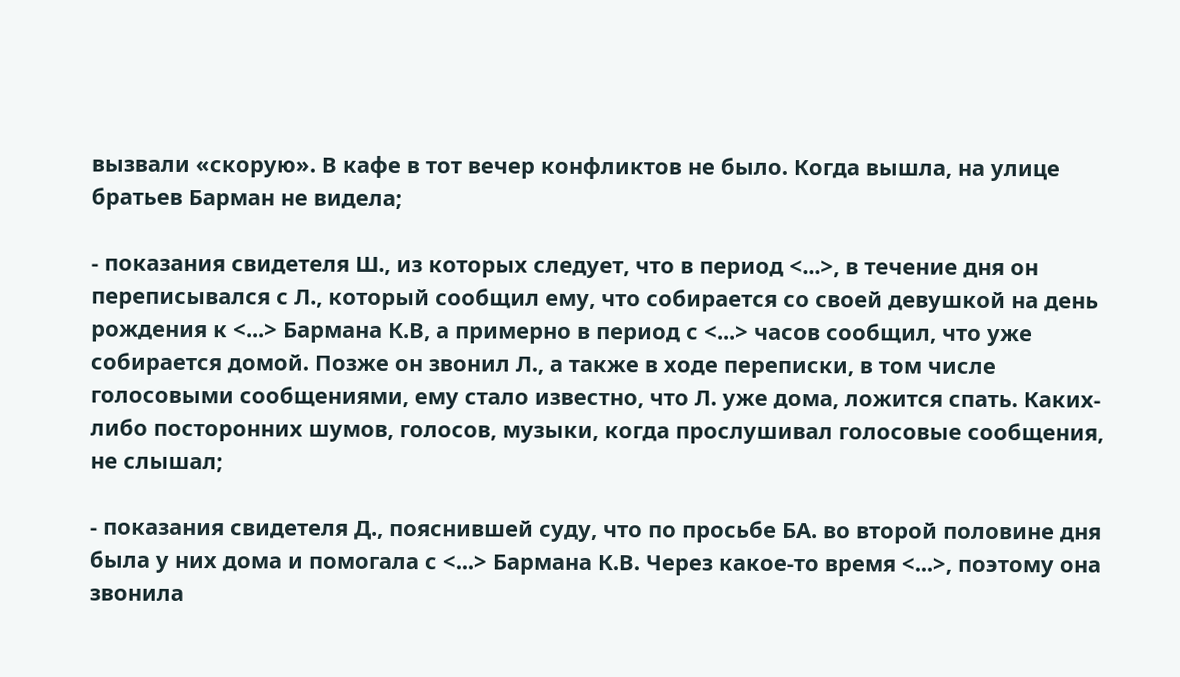вызвали «скорую». В кафе в тот вечер конфликтов не было. Когда вышла, на улице братьев Барман не видела;

- показания свидетеля Ш., из которых следует, что в период <...>, в течение дня он переписывался с Л., который сообщил ему, что собирается со своей девушкой на день рождения к <...> Бармана К.В, а примерно в период с <...> часов сообщил, что уже собирается домой. Позже он звонил Л., а также в ходе переписки, в том числе голосовыми сообщениями, ему стало известно, что Л. уже дома, ложится спать. Каких-либо посторонних шумов, голосов, музыки, когда прослушивал голосовые сообщения, не слышал;

- показания свидетеля Д., пояснившей суду, что по просьбе БА. во второй половине дня была у них дома и помогала с <...> Бармана К.В. Через какое-то время <...>, поэтому она звонила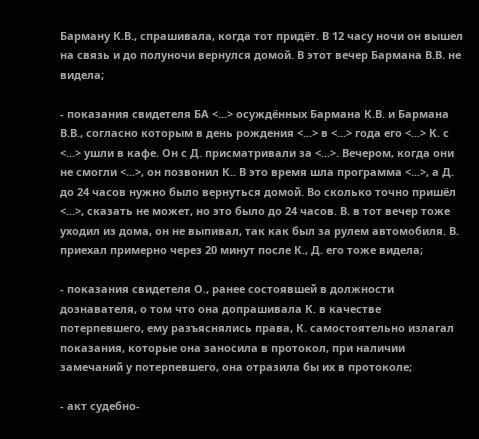Барману К.В., спрашивала, когда тот придёт. В 12 часу ночи он вышел на связь и до полуночи вернулся домой. В этот вечер Бармана В.В. не видела;

- показания свидетеля БА <...> осуждённых Бармана К.В. и Бармана В.В., согласно которым в день рождения <...> в <...> года его <...> К. с <...> ушли в кафе. Он с Д. присматривали за <...>. Вечером, когда они не смогли <...>, он позвонил К.. В это время шла программа <...>, а Д. до 24 часов нужно было вернуться домой. Во сколько точно пришёл <...>, сказать не может, но это было до 24 часов. В. в тот вечер тоже уходил из дома, он не выпивал, так как был за рулем автомобиля. В. приехал примерно через 20 минут после К., Д. его тоже видела;

- показания свидетеля О., ранее состоявшей в должности дознавателя, о том что она допрашивала К. в качестве потерпевшего, ему разъяснялись права, К. самостоятельно излагал показания, которые она заносила в протокол, при наличии замечаний у потерпевшего, она отразила бы их в протоколе;

- акт судебно-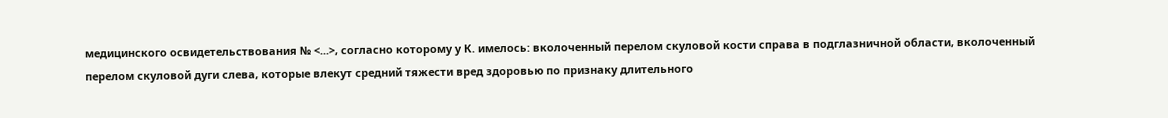медицинского освидетельствования № <...>, согласно которому у К. имелось: вколоченный перелом скуловой кости справа в подглазничной области, вколоченный перелом скуловой дуги слева, которые влекут средний тяжести вред здоровью по признаку длительного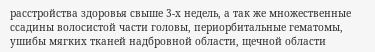расстройства здоровья свыше 3-х недель, а так же множественные ссадины волосистой части головы, периорбитальные гематомы, ушибы мягких тканей надбровной области, щечной области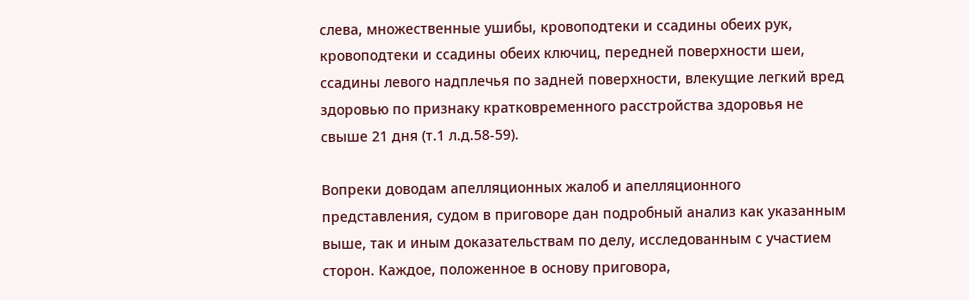слева, множественные ушибы, кровоподтеки и ссадины обеих рук, кровоподтеки и ссадины обеих ключиц, передней поверхности шеи, ссадины левого надплечья по задней поверхности, влекущие легкий вред здоровью по признаку кратковременного расстройства здоровья не свыше 21 дня (т.1 л.д.58-59).

Вопреки доводам апелляционных жалоб и апелляционного представления, судом в приговоре дан подробный анализ как указанным выше, так и иным доказательствам по делу, исследованным с участием сторон. Каждое, положенное в основу приговора,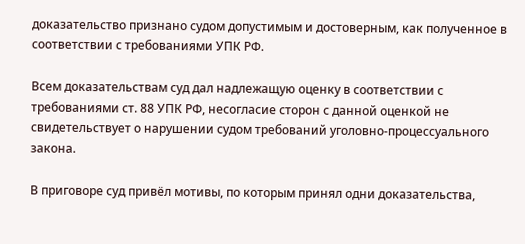доказательство признано судом допустимым и достоверным, как полученное в соответствии с требованиями УПК РФ.

Всем доказательствам суд дал надлежащую оценку в соответствии с требованиями ст. 88 УПК РФ, несогласие сторон с данной оценкой не свидетельствует о нарушении судом требований уголовно-процессуального закона.

В приговоре суд привёл мотивы, по которым принял одни доказательства,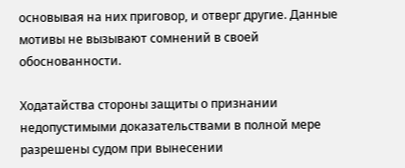основывая на них приговор, и отверг другие. Данные мотивы не вызывают сомнений в своей обоснованности.

Ходатайства стороны защиты о признании недопустимыми доказательствами в полной мере разрешены судом при вынесении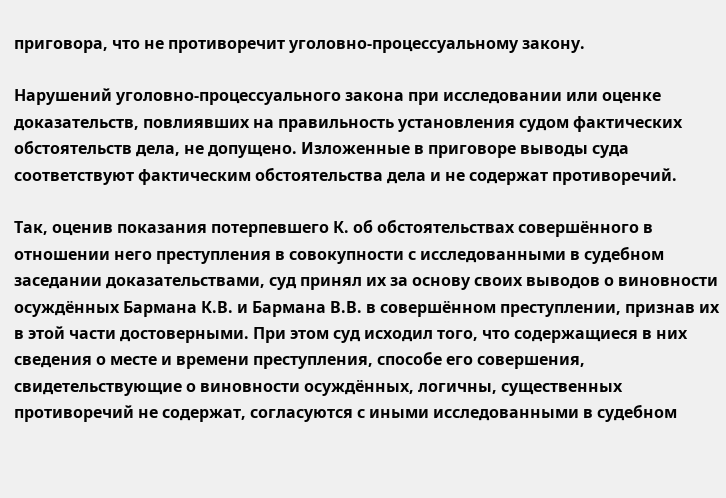приговора, что не противоречит уголовно-процессуальному закону.

Нарушений уголовно-процессуального закона при исследовании или оценке доказательств, повлиявших на правильность установления судом фактических обстоятельств дела, не допущено. Изложенные в приговоре выводы суда соответствуют фактическим обстоятельства дела и не содержат противоречий.

Так, оценив показания потерпевшего К. об обстоятельствах совершённого в отношении него преступления в совокупности с исследованными в судебном заседании доказательствами, суд принял их за основу своих выводов о виновности осуждённых Бармана К.В. и Бармана В.В. в совершённом преступлении, признав их в этой части достоверными. При этом суд исходил того, что содержащиеся в них сведения о месте и времени преступления, способе его совершения, свидетельствующие о виновности осуждённых, логичны, существенных противоречий не содержат, согласуются с иными исследованными в судебном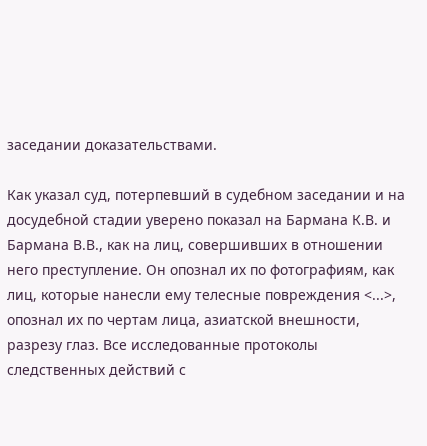заседании доказательствами.

Как указал суд, потерпевший в судебном заседании и на досудебной стадии уверено показал на Бармана К.В. и Бармана В.В., как на лиц, совершивших в отношении него преступление. Он опознал их по фотографиям, как лиц, которые нанесли ему телесные повреждения <...>, опознал их по чертам лица, азиатской внешности, разрезу глаз. Все исследованные протоколы следственных действий с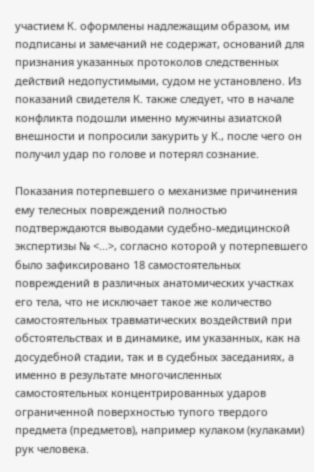участием К. оформлены надлежащим образом, им подписаны и замечаний не содержат, оснований для признания указанных протоколов следственных действий недопустимыми, судом не установлено. Из показаний свидетеля К. также следует, что в начале конфликта подошли именно мужчины азиатской внешности и попросили закурить у К., после чего он получил удар по голове и потерял сознание.

Показания потерпевшего о механизме причинения ему телесных повреждений полностью подтверждаются выводами судебно-медицинской экспертизы № <...>, согласно которой у потерпевшего было зафиксировано 18 самостоятельных повреждений в различных анатомических участках его тела, что не исключает такое же количество самостоятельных травматических воздействий при обстоятельствах и в динамике, им указанных, как на досудебной стадии, так и в судебных заседаниях, а именно в результате многочисленных самостоятельных концентрированных ударов ограниченной поверхностью тупого твердого предмета (предметов), например кулаком (кулаками) рук человека.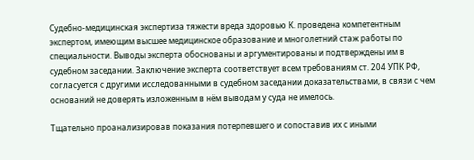Судебно-медицинская экспертиза тяжести вреда здоровью К. проведена компетентным экспертом, имеющим высшее медицинское образование и многолетний стаж работы по специальности. Выводы эксперта обоснованы и аргументированы и подтверждены им в судебном заседании. Заключение эксперта соответствует всем требованиям ст. 204 УПК РФ, согласуется с другими исследованными в судебном заседании доказательствами, в связи с чем оснований не доверять изложенным в нём выводам у суда не имелось.

Тщательно проанализировав показания потерпевшего и сопоставив их с иными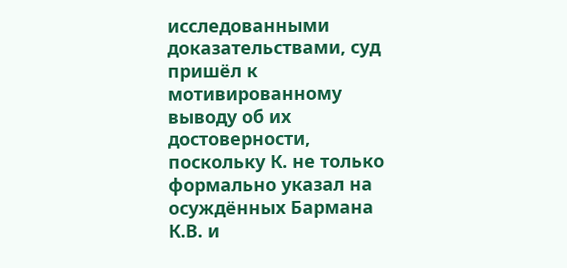исследованными доказательствами, суд пришёл к мотивированному выводу об их достоверности, поскольку К. не только формально указал на осуждённых Бармана К.В. и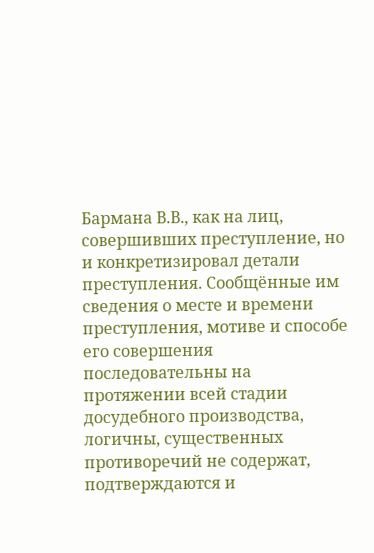Бармана В.В., как на лиц, совершивших преступление, но и конкретизировал детали преступления. Сообщённые им сведения о месте и времени преступления, мотиве и способе его совершения последовательны на протяжении всей стадии досудебного производства, логичны, существенных противоречий не содержат, подтверждаются и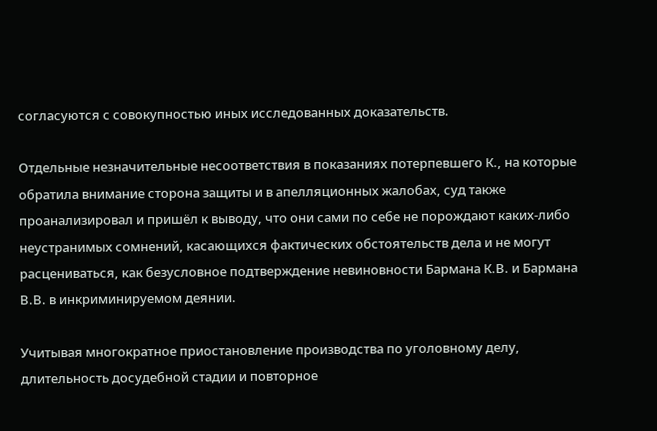согласуются с совокупностью иных исследованных доказательств.

Отдельные незначительные несоответствия в показаниях потерпевшего К., на которые обратила внимание сторона защиты и в апелляционных жалобах, суд также проанализировал и пришёл к выводу, что они сами по себе не порождают каких-либо неустранимых сомнений, касающихся фактических обстоятельств дела и не могут расцениваться, как безусловное подтверждение невиновности Бармана К.В. и Бармана В.В. в инкриминируемом деянии.

Учитывая многократное приостановление производства по уголовному делу, длительность досудебной стадии и повторное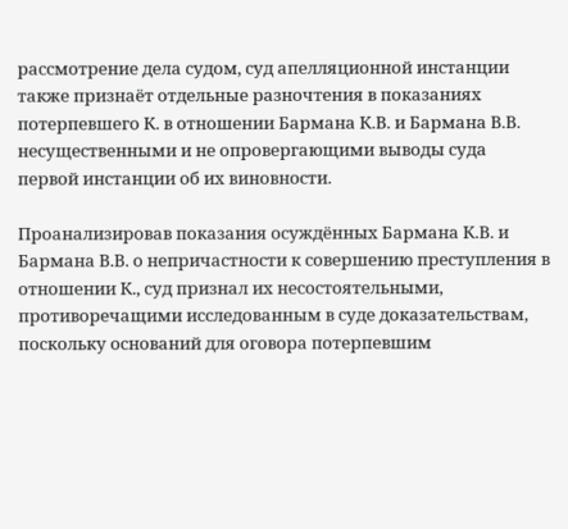рассмотрение дела судом, суд апелляционной инстанции также признаёт отдельные разночтения в показаниях потерпевшего К. в отношении Бармана К.В. и Бармана В.В. несущественными и не опровергающими выводы суда первой инстанции об их виновности.

Проанализировав показания осуждённых Бармана К.В. и Бармана В.В. о непричастности к совершению преступления в отношении К., суд признал их несостоятельными, противоречащими исследованным в суде доказательствам, поскольку оснований для оговора потерпевшим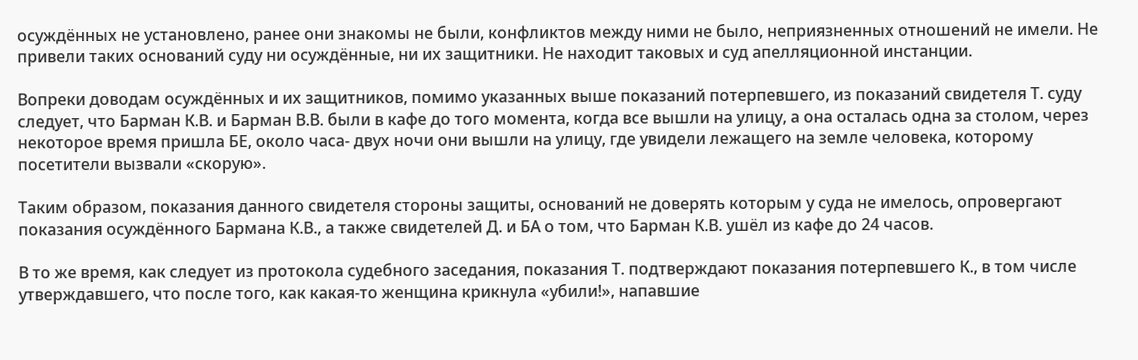осуждённых не установлено, ранее они знакомы не были, конфликтов между ними не было, неприязненных отношений не имели. Не привели таких оснований суду ни осуждённые, ни их защитники. Не находит таковых и суд апелляционной инстанции.

Вопреки доводам осуждённых и их защитников, помимо указанных выше показаний потерпевшего, из показаний свидетеля Т. суду следует, что Барман К.В. и Барман В.В. были в кафе до того момента, когда все вышли на улицу, а она осталась одна за столом, через некоторое время пришла БЕ, около часа- двух ночи они вышли на улицу, где увидели лежащего на земле человека, которому посетители вызвали «скорую».

Таким образом, показания данного свидетеля стороны защиты, оснований не доверять которым у суда не имелось, опровергают показания осуждённого Бармана К.В., а также свидетелей Д. и БА о том, что Барман К.В. ушёл из кафе до 24 часов.

В то же время, как следует из протокола судебного заседания, показания Т. подтверждают показания потерпевшего К., в том числе утверждавшего, что после того, как какая-то женщина крикнула «убили!», напавшие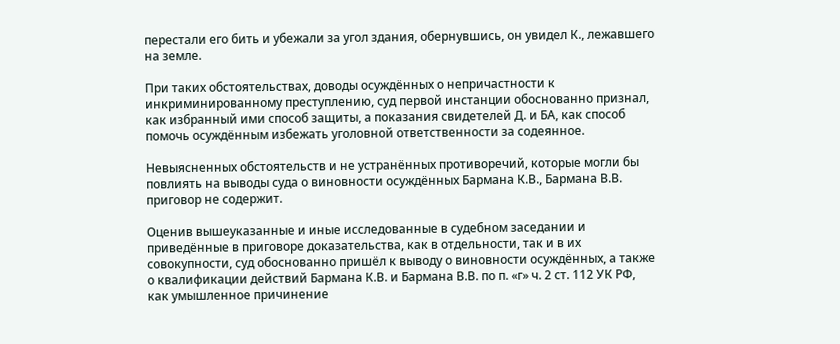перестали его бить и убежали за угол здания, обернувшись, он увидел К., лежавшего на земле.

При таких обстоятельствах, доводы осуждённых о непричастности к инкриминированному преступлению, суд первой инстанции обоснованно признал, как избранный ими способ защиты, а показания свидетелей Д. и БА, как способ помочь осуждённым избежать уголовной ответственности за содеянное.

Невыясненных обстоятельств и не устранённых противоречий, которые могли бы повлиять на выводы суда о виновности осуждённых Бармана К.В., Бармана В.В. приговор не содержит.

Оценив вышеуказанные и иные исследованные в судебном заседании и приведённые в приговоре доказательства, как в отдельности, так и в их совокупности, суд обоснованно пришёл к выводу о виновности осуждённых, а также о квалификации действий Бармана К.В. и Бармана В.В. по п. «г» ч. 2 ст. 112 УК РФ, как умышленное причинение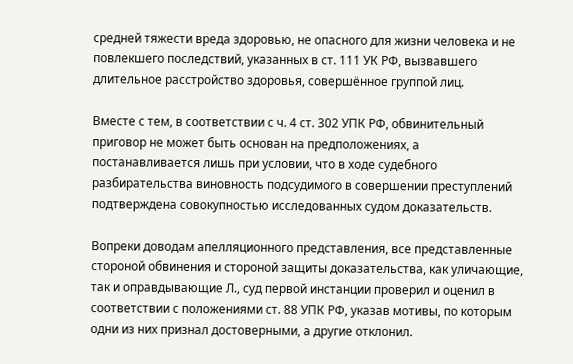средней тяжести вреда здоровью, не опасного для жизни человека и не повлекшего последствий, указанных в ст. 111 УК РФ, вызвавшего длительное расстройство здоровья, совершённое группой лиц.

Вместе с тем, в соответствии с ч. 4 ст. 302 УПК РФ, обвинительный приговор не может быть основан на предположениях, а постанавливается лишь при условии, что в ходе судебного разбирательства виновность подсудимого в совершении преступлений подтверждена совокупностью исследованных судом доказательств.

Вопреки доводам апелляционного представления, все представленные стороной обвинения и стороной защиты доказательства, как уличающие, так и оправдывающие Л., суд первой инстанции проверил и оценил в соответствии с положениями ст. 88 УПК РФ, указав мотивы, по которым одни из них признал достоверными, а другие отклонил.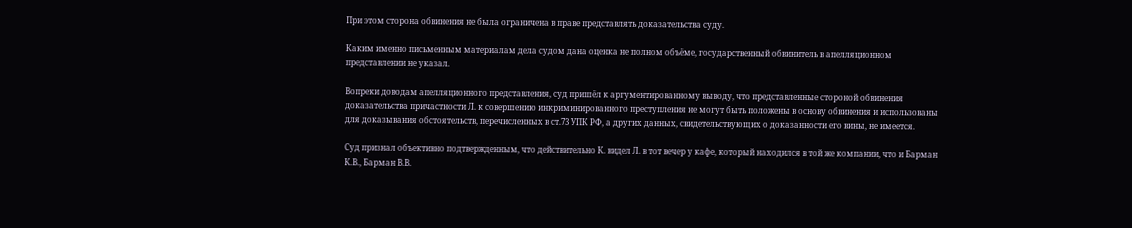При этом сторона обвинения не была ограничена в праве представлять доказательства суду.

Каким именно письменным материалам дела судом дана оценка не полном объёме, государственный обвинитель в апелляционном представлении не указал.

Вопреки доводам апелляционного представления, суд пришёл к аргументированному выводу, что представленные стороной обвинения доказательства причастности Л. к совершению инкриминированного преступления не могут быть положены в основу обвинения и использованы для доказывания обстоятельств, перечисленных в ст.73 УПК РФ, а других данных, свидетельствующих о доказанности его вины, не имеется.

Суд признал объективно подтвержденным, что действительно К. видел Л. в тот вечер у кафе, который находился в той же компании, что и Барман К.В., Барман В.В.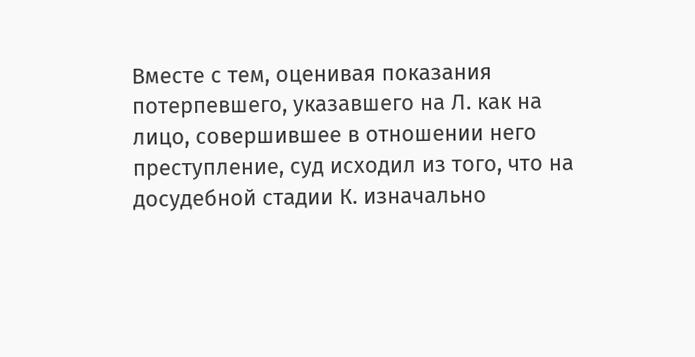Вместе с тем, оценивая показания потерпевшего, указавшего на Л. как на лицо, совершившее в отношении него преступление, суд исходил из того, что на досудебной стадии К. изначально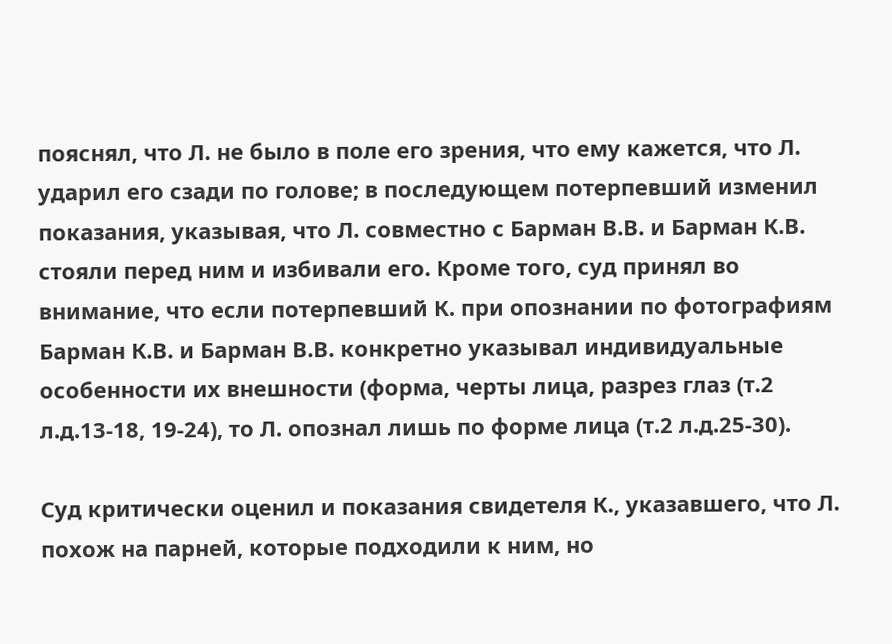пояснял, что Л. не было в поле его зрения, что ему кажется, что Л. ударил его сзади по голове; в последующем потерпевший изменил показания, указывая, что Л. совместно с Барман В.В. и Барман К.В. стояли перед ним и избивали его. Кроме того, суд принял во внимание, что если потерпевший К. при опознании по фотографиям Барман К.В. и Барман В.В. конкретно указывал индивидуальные особенности их внешности (форма, черты лица, разрез глаз (т.2 л.д.13-18, 19-24), то Л. опознал лишь по форме лица (т.2 л.д.25-30).

Суд критически оценил и показания свидетеля К., указавшего, что Л. похож на парней, которые подходили к ним, но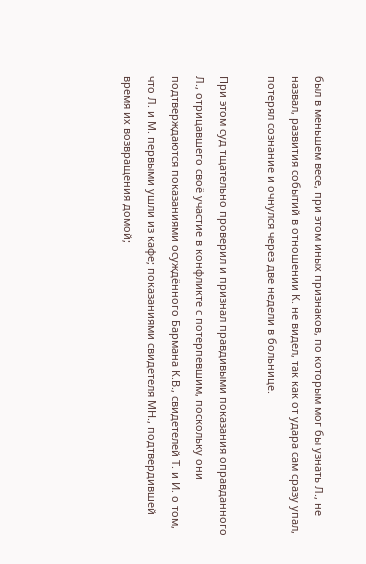был в меньшем весе, при этом иных признаков, по которым мог бы узнать Л., не назвал, развития событий в отношении К. не видел, так как от удара сам сразу упал, потерял сознание и очнулся через две недели в больнице.

При этом суд тщательно проверил и признал правдивыми показания оправданного Л., отрицавшего своё участие в конфликте с потерпевшим, поскольку они подтверждаются показаниями осуждённого Бармана К.В., свидетелей Т. и И. о том, что Л. и М. первыми ушли из кафе; показаниями свидетеля МН., подтвердившей время их возвращения домой;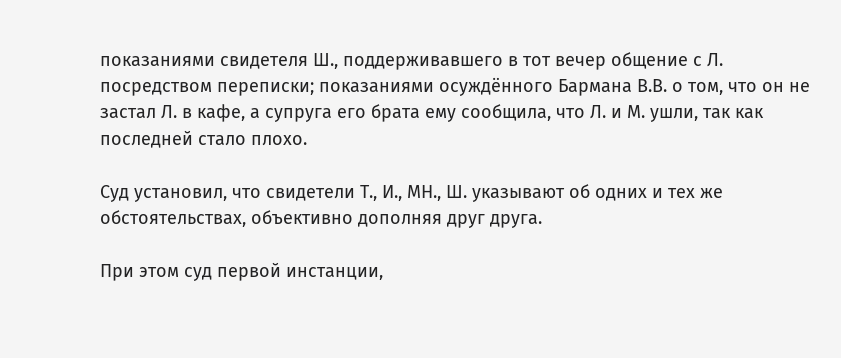показаниями свидетеля Ш., поддерживавшего в тот вечер общение с Л. посредством переписки; показаниями осуждённого Бармана В.В. о том, что он не застал Л. в кафе, а супруга его брата ему сообщила, что Л. и М. ушли, так как последней стало плохо.

Суд установил, что свидетели Т., И., МН., Ш. указывают об одних и тех же обстоятельствах, объективно дополняя друг друга.

При этом суд первой инстанции,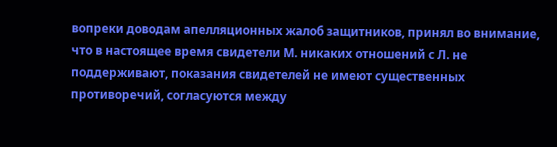вопреки доводам апелляционных жалоб защитников, принял во внимание, что в настоящее время свидетели М. никаких отношений с Л. не поддерживают, показания свидетелей не имеют существенных противоречий, согласуются между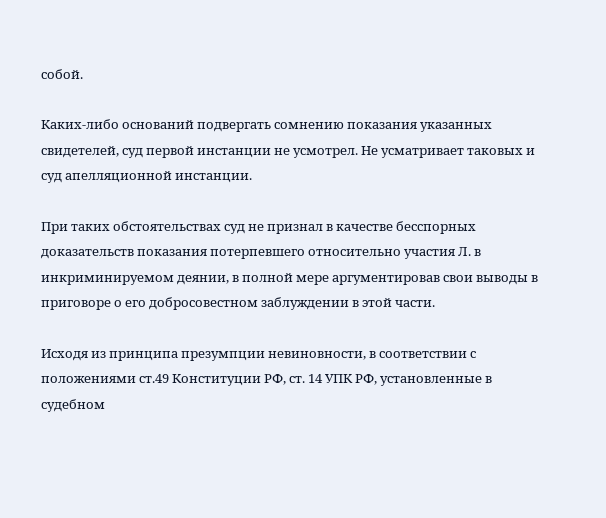собой.

Каких-либо оснований подвергать сомнению показания указанных свидетелей, суд первой инстанции не усмотрел. Не усматривает таковых и суд апелляционной инстанции.

При таких обстоятельствах суд не признал в качестве бесспорных доказательств показания потерпевшего относительно участия Л. в инкриминируемом деянии, в полной мере аргументировав свои выводы в приговоре о его добросовестном заблуждении в этой части.

Исходя из принципа презумпции невиновности, в соответствии с положениями ст.49 Конституции РФ, ст. 14 УПК РФ, установленные в судебном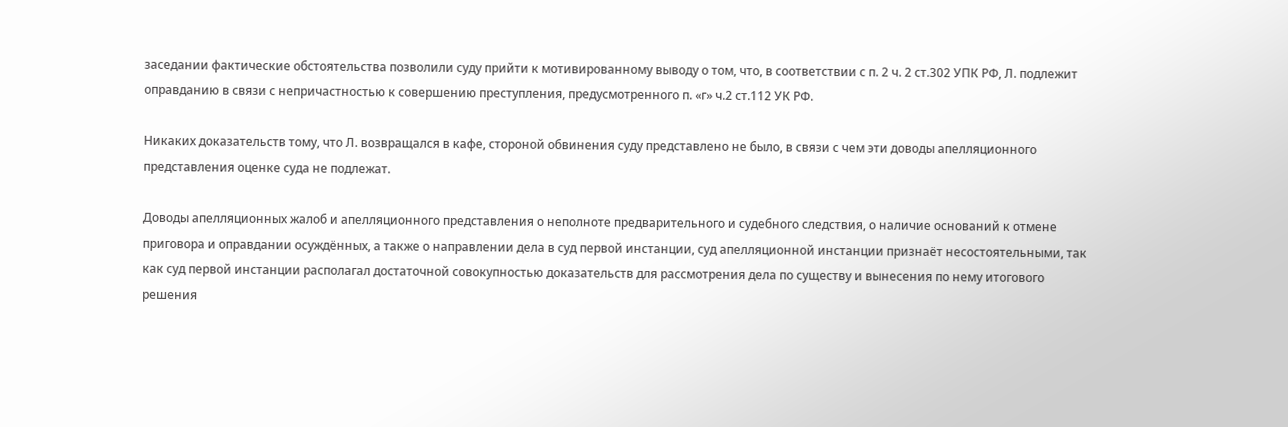заседании фактические обстоятельства позволили суду прийти к мотивированному выводу о том, что, в соответствии с п. 2 ч. 2 ст.302 УПК РФ, Л. подлежит оправданию в связи с непричастностью к совершению преступления, предусмотренного п. «г» ч.2 ст.112 УК РФ.

Никаких доказательств тому, что Л. возвращался в кафе, стороной обвинения суду представлено не было, в связи с чем эти доводы апелляционного представления оценке суда не подлежат.

Доводы апелляционных жалоб и апелляционного представления о неполноте предварительного и судебного следствия, о наличие оснований к отмене приговора и оправдании осуждённых, а также о направлении дела в суд первой инстанции, суд апелляционной инстанции признаёт несостоятельными, так как суд первой инстанции располагал достаточной совокупностью доказательств для рассмотрения дела по существу и вынесения по нему итогового решения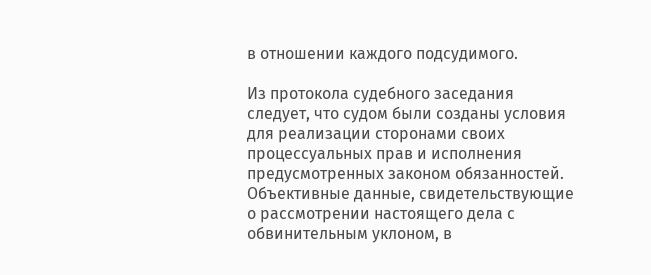в отношении каждого подсудимого.

Из протокола судебного заседания следует, что судом были созданы условия для реализации сторонами своих процессуальных прав и исполнения предусмотренных законом обязанностей. Объективные данные, свидетельствующие о рассмотрении настоящего дела с обвинительным уклоном, в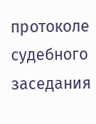протоколе судебного заседания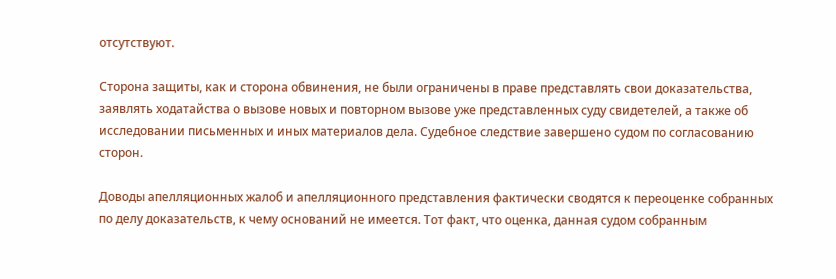отсутствуют.

Сторона защиты, как и сторона обвинения, не были ограничены в праве представлять свои доказательства, заявлять ходатайства о вызове новых и повторном вызове уже представленных суду свидетелей, а также об исследовании письменных и иных материалов дела. Судебное следствие завершено судом по согласованию сторон.

Доводы апелляционных жалоб и апелляционного представления фактически сводятся к переоценке собранных по делу доказательств, к чему оснований не имеется. Тот факт, что оценка, данная судом собранным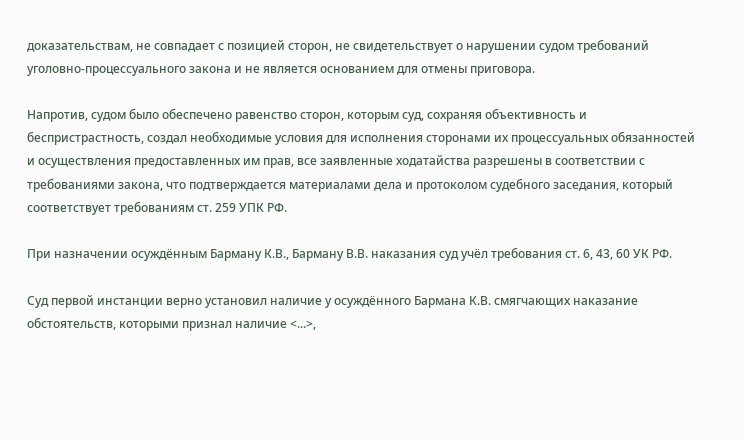доказательствам, не совпадает с позицией сторон, не свидетельствует о нарушении судом требований уголовно-процессуального закона и не является основанием для отмены приговора.

Напротив, судом было обеспечено равенство сторон, которым суд, сохраняя объективность и беспристрастность, создал необходимые условия для исполнения сторонами их процессуальных обязанностей и осуществления предоставленных им прав, все заявленные ходатайства разрешены в соответствии с требованиями закона, что подтверждается материалами дела и протоколом судебного заседания, который соответствует требованиям ст. 259 УПК РФ.

При назначении осуждённым Барману К.В., Барману В.В. наказания суд учёл требования ст. 6, 43, 60 УК РФ.

Суд первой инстанции верно установил наличие у осуждённого Бармана К.В. смягчающих наказание обстоятельств, которыми признал наличие <...>,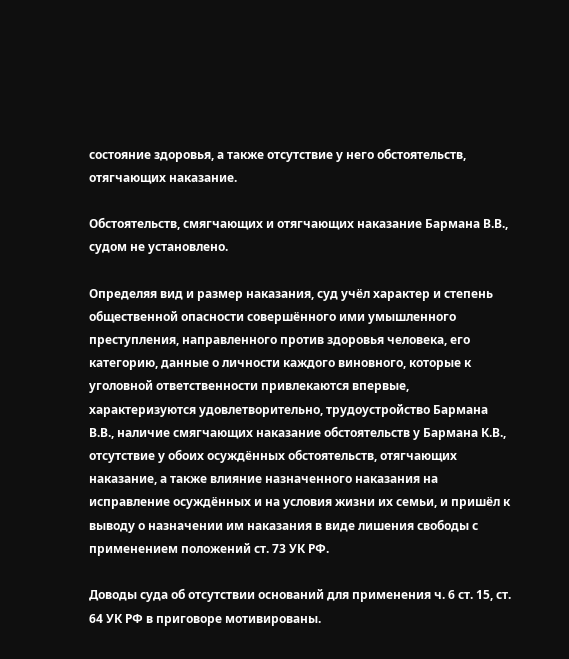состояние здоровья, а также отсутствие у него обстоятельств, отягчающих наказание.

Обстоятельств, смягчающих и отягчающих наказание Бармана В.В., судом не установлено.

Определяя вид и размер наказания, суд учёл характер и степень общественной опасности совершённого ими умышленного преступления, направленного против здоровья человека, его категорию, данные о личности каждого виновного, которые к уголовной ответственности привлекаются впервые, характеризуются удовлетворительно, трудоустройство Бармана В.В., наличие смягчающих наказание обстоятельств у Бармана К.В., отсутствие у обоих осуждённых обстоятельств, отягчающих наказание, а также влияние назначенного наказания на исправление осуждённых и на условия жизни их семьи, и пришёл к выводу о назначении им наказания в виде лишения свободы с применением положений ст. 73 УК РФ.

Доводы суда об отсутствии оснований для применения ч. 6 ст. 15, ст. 64 УК РФ в приговоре мотивированы.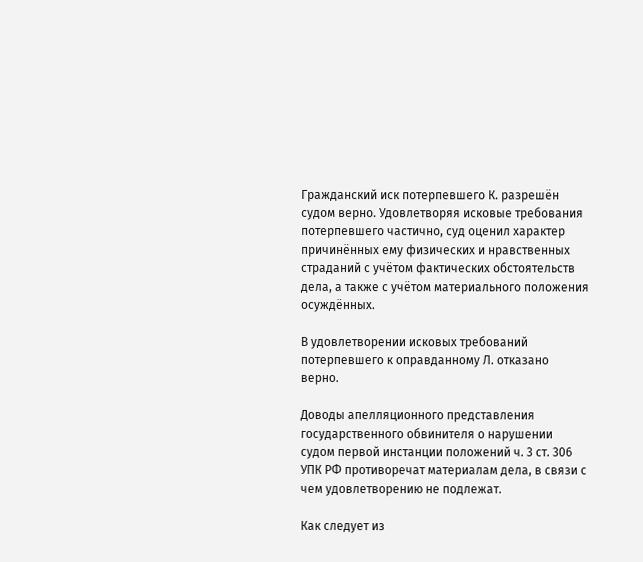Гражданский иск потерпевшего К. разрешён судом верно. Удовлетворяя исковые требования потерпевшего частично, суд оценил характер причинённых ему физических и нравственных страданий с учётом фактических обстоятельств дела, а также с учётом материального положения осуждённых.

В удовлетворении исковых требований потерпевшего к оправданному Л. отказано верно.

Доводы апелляционного представления государственного обвинителя о нарушении судом первой инстанции положений ч. 3 ст. 306 УПК РФ противоречат материалам дела, в связи с чем удовлетворению не подлежат.

Как следует из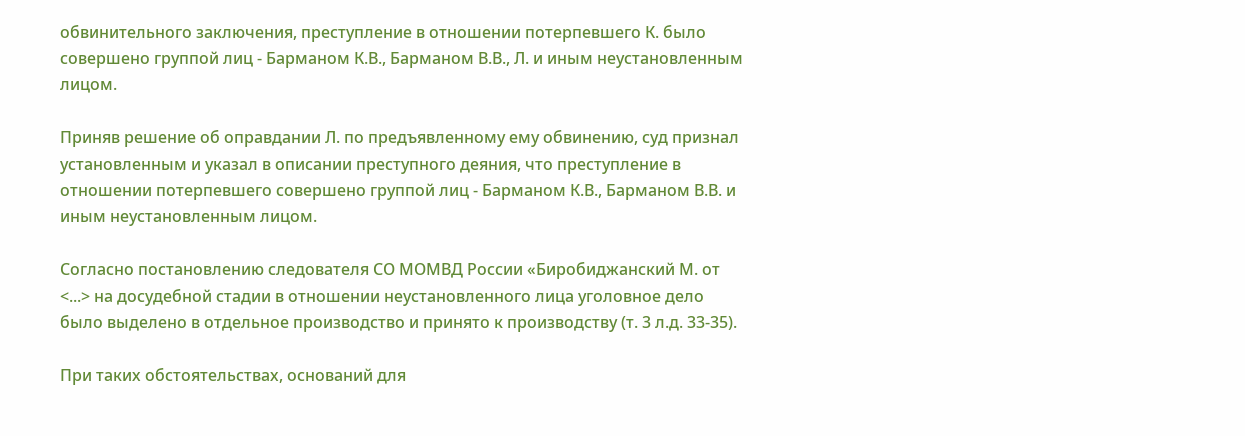обвинительного заключения, преступление в отношении потерпевшего К. было совершено группой лиц - Барманом К.В., Барманом В.В., Л. и иным неустановленным лицом.

Приняв решение об оправдании Л. по предъявленному ему обвинению, суд признал установленным и указал в описании преступного деяния, что преступление в отношении потерпевшего совершено группой лиц - Барманом К.В., Барманом В.В. и иным неустановленным лицом.

Согласно постановлению следователя СО МОМВД России «Биробиджанский М. от <...> на досудебной стадии в отношении неустановленного лица уголовное дело было выделено в отдельное производство и принято к производству (т. 3 л.д. 33-35).

При таких обстоятельствах, оснований для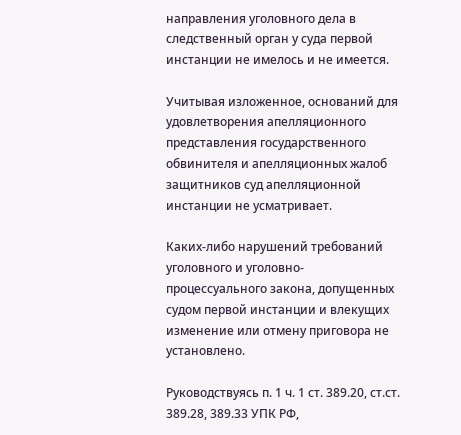направления уголовного дела в следственный орган у суда первой инстанции не имелось и не имеется.

Учитывая изложенное, оснований для удовлетворения апелляционного представления государственного обвинителя и апелляционных жалоб защитников суд апелляционной инстанции не усматривает.

Каких-либо нарушений требований уголовного и уголовно-процессуального закона, допущенных судом первой инстанции и влекущих изменение или отмену приговора не установлено.

Руководствуясь п. 1 ч. 1 ст. 389.20, ст.ст. 389.28, 389.33 УПК РФ,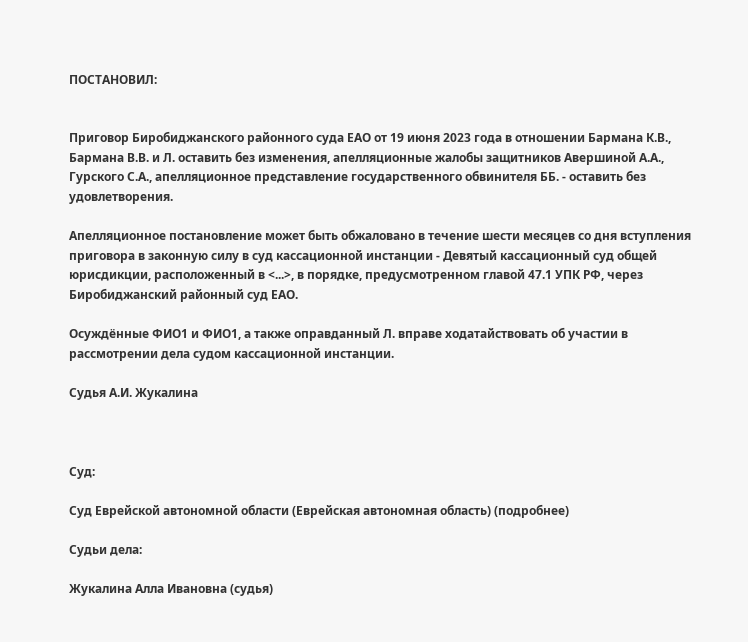ПОСТАНОВИЛ:


Приговор Биробиджанского районного суда ЕАО от 19 июня 2023 года в отношении Бармана К.В., Бармана В.В. и Л. оставить без изменения, апелляционные жалобы защитников Авершиной А.А., Гурского С.А., апелляционное представление государственного обвинителя ББ. - оставить без удовлетворения.

Апелляционное постановление может быть обжаловано в течение шести месяцев со дня вступления приговора в законную силу в суд кассационной инстанции - Девятый кассационный суд общей юрисдикции, расположенный в <...>, в порядке, предусмотренном главой 47.1 УПК РФ, через Биробиджанский районный суд ЕАО.

Осуждённые ФИО1 и ФИО1, а также оправданный Л. вправе ходатайствовать об участии в рассмотрении дела судом кассационной инстанции.

Судья А.И. Жукалина



Суд:

Суд Еврейской автономной области (Еврейская автономная область) (подробнее)

Судьи дела:

Жукалина Алла Ивановна (судья)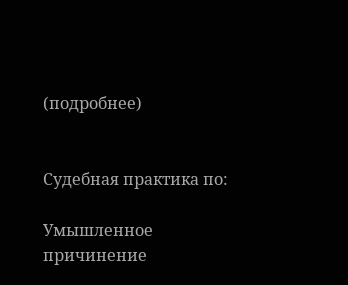(подробнее)


Судебная практика по:

Умышленное причинение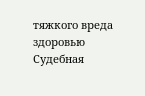тяжкого вреда здоровью
Судебная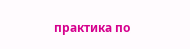практика по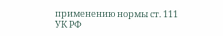применению нормы ст. 111 УК РФ